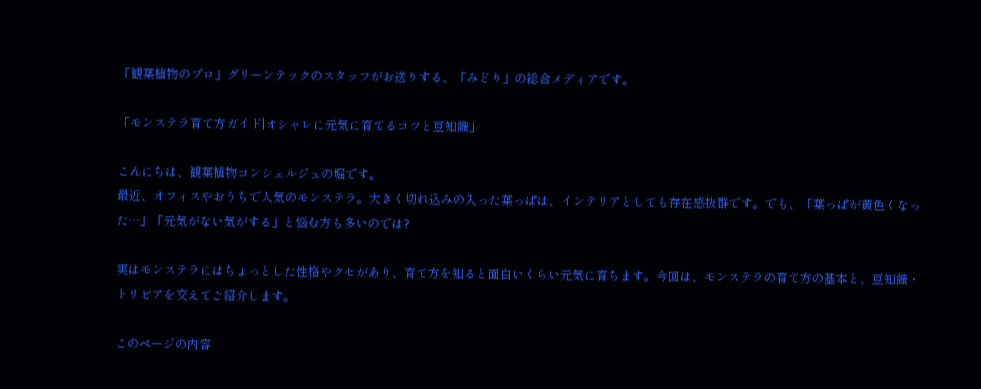「観葉植物のプロ」グリーンテックのスタッフがお送りする、「みどり」の総合メディアです。

「モンステラ育て方ガイド|オシャレに元気に育てるコツと豆知識」

こんにちは、観葉植物コンシェルジュの堀です。
最近、オフィスやおうちで人気のモンステラ。大きく切れ込みの入った葉っぱは、インテリアとしても存在感抜群です。でも、「葉っぱが黄色くなった…」「元気がない気がする」と悩む方も多いのでは?

実はモンステラにはちょっとした性格やクセがあり、育て方を知ると面白いくらい元気に育ちます。今回は、モンステラの育て方の基本と、豆知識・トリビアを交えてご紹介します。

このページの内容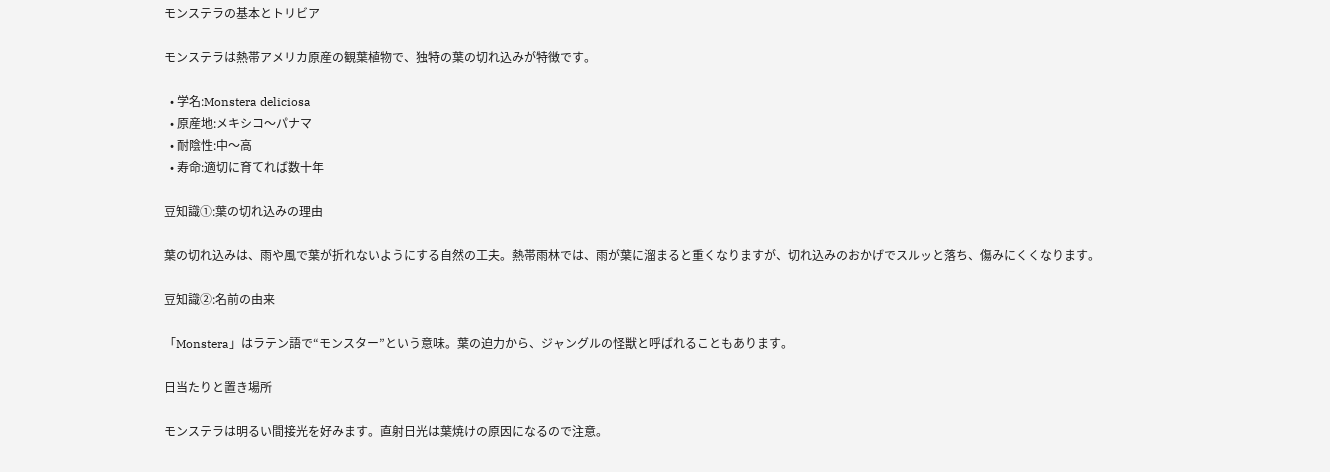モンステラの基本とトリビア

モンステラは熱帯アメリカ原産の観葉植物で、独特の葉の切れ込みが特徴です。

  • 学名:Monstera deliciosa
  • 原産地:メキシコ〜パナマ
  • 耐陰性:中〜高
  • 寿命:適切に育てれば数十年

豆知識①:葉の切れ込みの理由

葉の切れ込みは、雨や風で葉が折れないようにする自然の工夫。熱帯雨林では、雨が葉に溜まると重くなりますが、切れ込みのおかげでスルッと落ち、傷みにくくなります。

豆知識②:名前の由来

「Monstera」はラテン語で“モンスター”という意味。葉の迫力から、ジャングルの怪獣と呼ばれることもあります。

日当たりと置き場所

モンステラは明るい間接光を好みます。直射日光は葉焼けの原因になるので注意。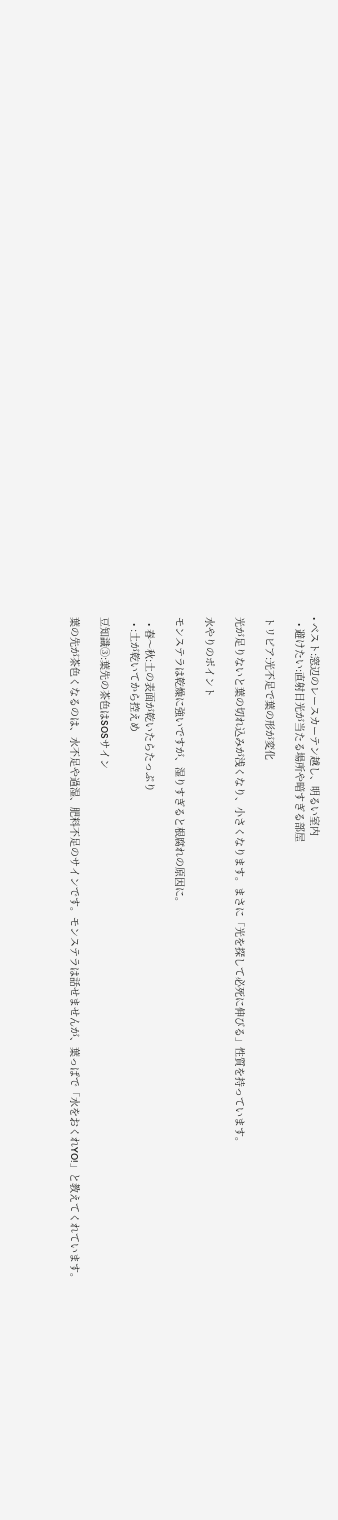• ベスト:窓辺のレースカーテン越し、明るい室内
  • 避けたい:直射日光が当たる場所や暗すぎる部屋

トリビア:光不足で葉の形が変化

光が足りないと葉の切れ込みが浅くなり、小さくなります。まさに「光を探して必死に伸びる」性質を持っています。

水やりのポイント

モンステラは乾燥に強いですが、湿りすぎると根腐れの原因に。

  • 春〜秋:土の表面が乾いたらたっぷり
  • :土が乾いてから控えめ

豆知識③:葉先の茶色はSOSサイン

葉の先が茶色くなるのは、水不足や過湿、肥料不足のサインです。モンステラは話せませんが、葉っぱで「水をおくれYO!」と教えてくれています。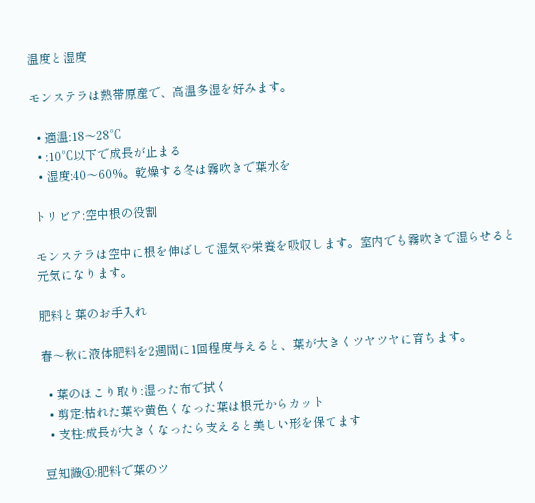温度と湿度

モンステラは熱帯原産で、高温多湿を好みます。

  • 適温:18〜28℃
  • :10℃以下で成長が止まる
  • 湿度:40〜60%。乾燥する冬は霧吹きで葉水を

トリビア:空中根の役割

モンステラは空中に根を伸ばして湿気や栄養を吸収します。室内でも霧吹きで湿らせると元気になります。

肥料と葉のお手入れ

春〜秋に液体肥料を2週間に1回程度与えると、葉が大きくツヤツヤに育ちます。

  • 葉のほこり取り:湿った布で拭く
  • 剪定:枯れた葉や黄色くなった葉は根元からカット
  • 支柱:成長が大きくなったら支えると美しい形を保てます

豆知識④:肥料で葉のツ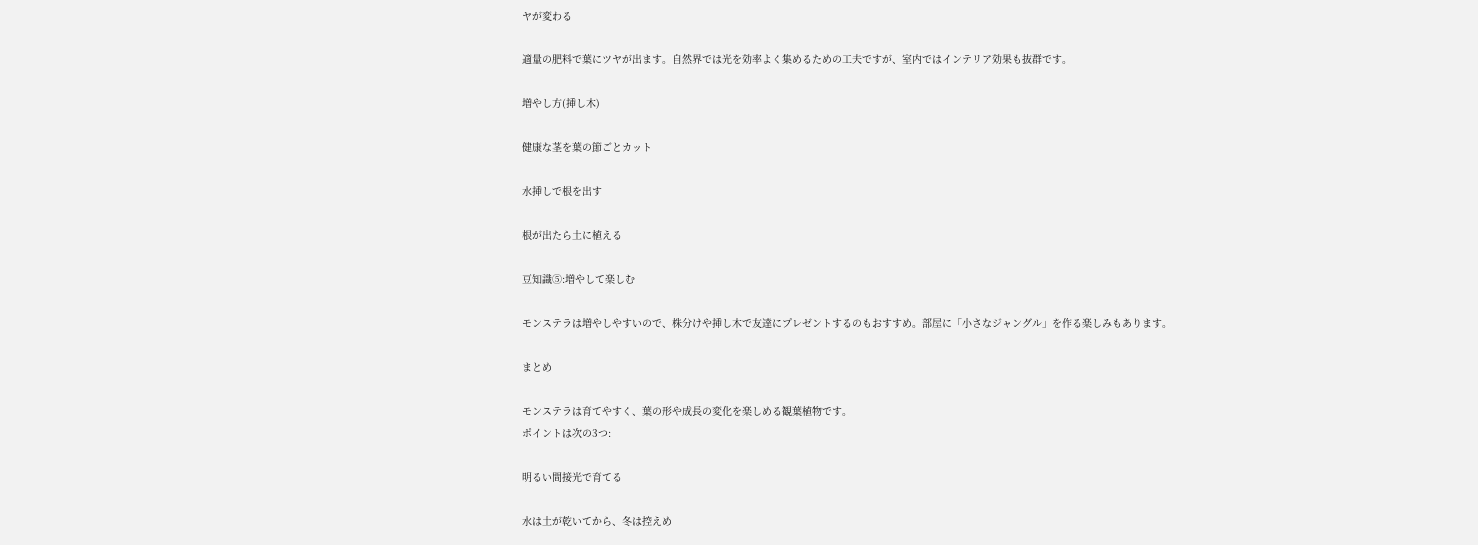ヤが変わる

適量の肥料で葉にツヤが出ます。自然界では光を効率よく集めるための工夫ですが、室内ではインテリア効果も抜群です。

増やし方(挿し木)

健康な茎を葉の節ごとカット

水挿しで根を出す

根が出たら土に植える

豆知識⑤:増やして楽しむ

モンステラは増やしやすいので、株分けや挿し木で友達にプレゼントするのもおすすめ。部屋に「小さなジャングル」を作る楽しみもあります。

まとめ

モンステラは育てやすく、葉の形や成長の変化を楽しめる観葉植物です。
ポイントは次の3つ:

明るい間接光で育てる

水は土が乾いてから、冬は控えめ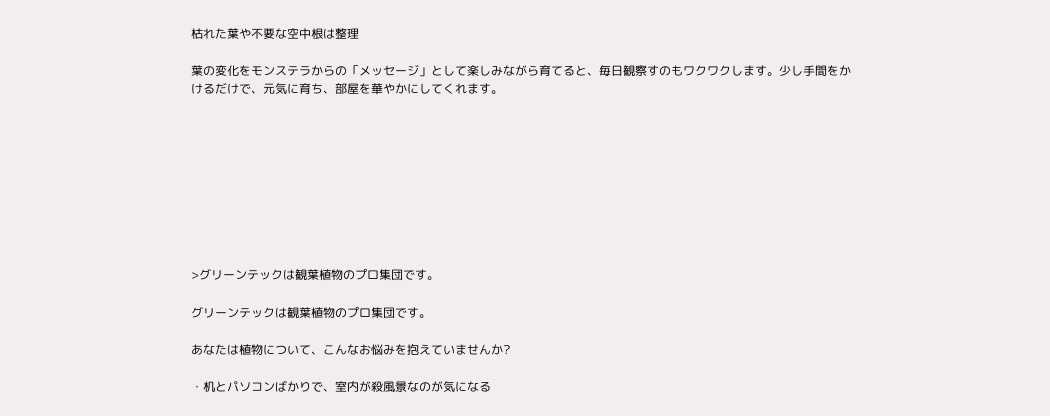枯れた葉や不要な空中根は整理

葉の変化をモンステラからの「メッセージ」として楽しみながら育てると、毎日観察すのもワクワクします。少し手間をかけるだけで、元気に育ち、部屋を華やかにしてくれます。









>グリーンテックは観葉植物のプロ集団です。

グリーンテックは観葉植物のプロ集団です。

あなたは植物について、こんなお悩みを抱えていませんか?

・机とパソコンばかりで、室内が殺風景なのが気になる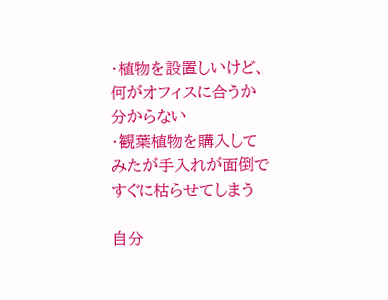・植物を設置しいけど、何がオフィスに合うか分からない
・観葉植物を購入してみたが手入れが面倒ですぐに枯らせてしまう

自分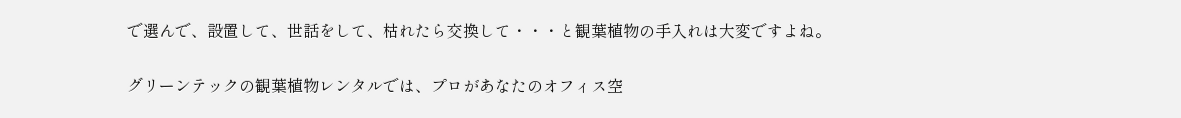で選んで、設置して、世話をして、枯れたら交換して・・・と観葉植物の手入れは大変ですよね。

グリーンテックの観葉植物レンタルでは、プロがあなたのオフィス空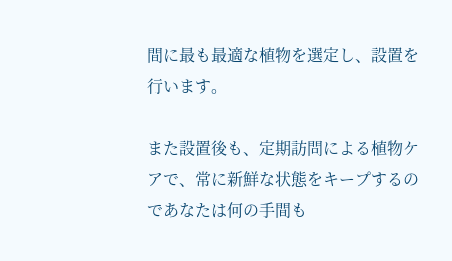間に最も最適な植物を選定し、設置を行います。

また設置後も、定期訪問による植物ケアで、常に新鮮な状態をキープするのであなたは何の手間も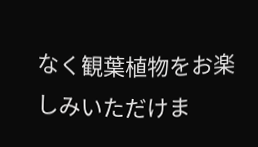なく観葉植物をお楽しみいただけま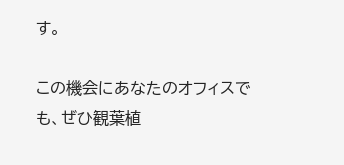す。

この機会にあなたのオフィスでも、ぜひ観葉植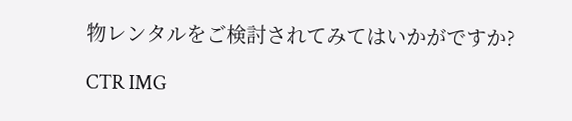物レンタルをご検討されてみてはいかがですか?

CTR IMG